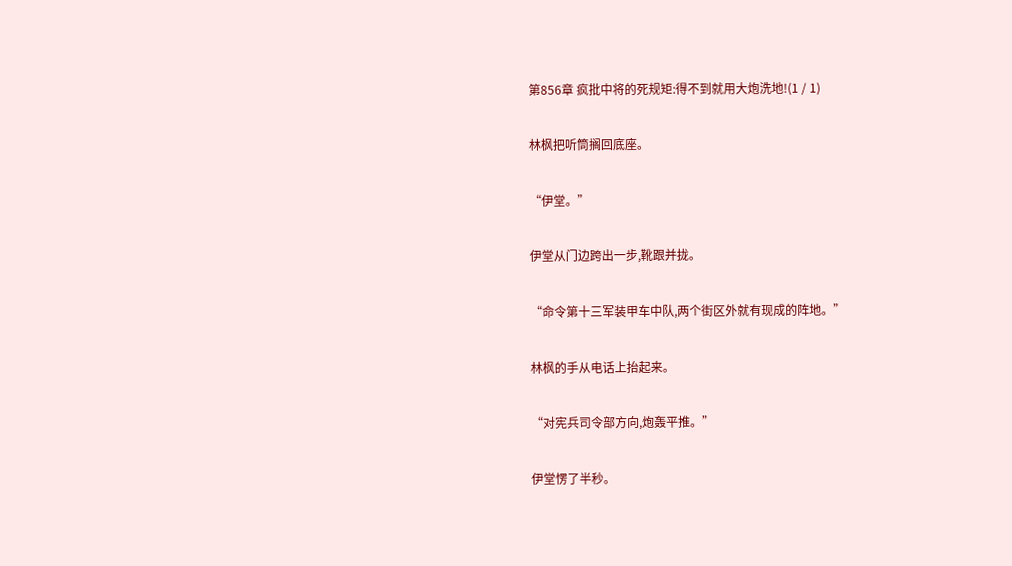第856章 疯批中将的死规矩:得不到就用大炮洗地!(1 / 1)

林枫把听筒搁回底座。

“伊堂。”

伊堂从门边跨出一步,靴跟并拢。

“命令第十三军装甲车中队,两个街区外就有现成的阵地。”

林枫的手从电话上抬起来。

“对宪兵司令部方向,炮轰平推。”

伊堂愣了半秒。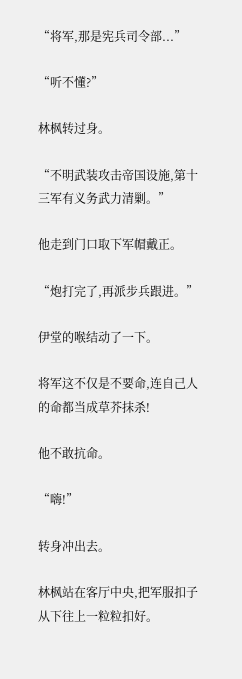“将军,那是宪兵司令部...”

“听不懂?”

林枫转过身。

“不明武装攻击帝国设施,第十三军有义务武力清剿。”

他走到门口取下军帽戴正。

“炮打完了,再派步兵跟进。”

伊堂的喉结动了一下。

将军这不仅是不要命,连自己人的命都当成草芥抹杀!

他不敢抗命。

“嗨!”

转身冲出去。

林枫站在客厅中央,把军服扣子从下往上一粒粒扣好。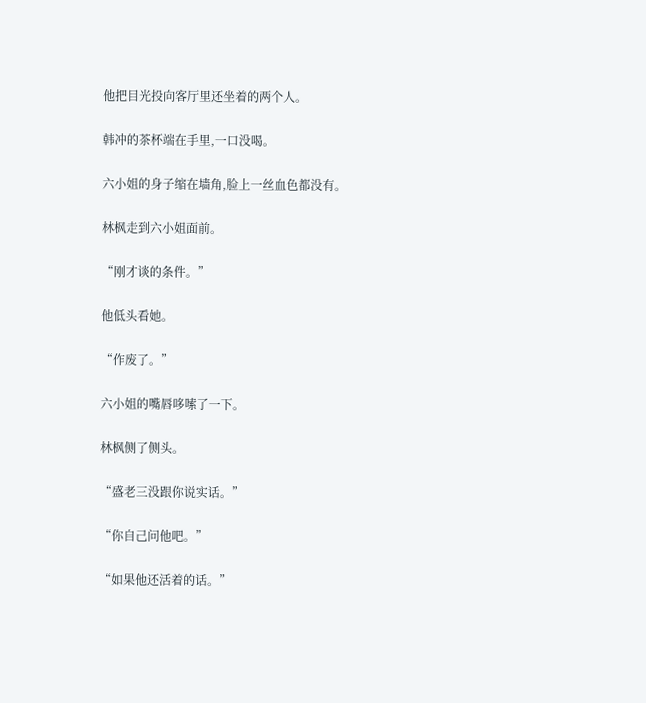他把目光投向客厅里还坐着的两个人。

韩冲的茶杯端在手里,一口没喝。

六小姐的身子缩在墙角,脸上一丝血色都没有。

林枫走到六小姐面前。

“刚才谈的条件。”

他低头看她。

“作废了。”

六小姐的嘴唇哆嗦了一下。

林枫侧了侧头。

“盛老三没跟你说实话。”

“你自己问他吧。”

“如果他还活着的话。”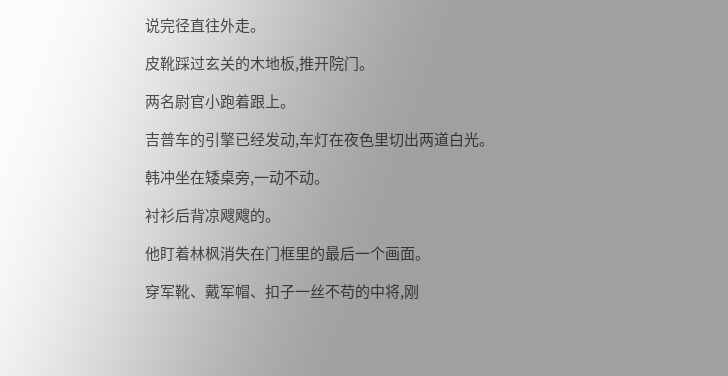说完径直往外走。

皮靴踩过玄关的木地板,推开院门。

两名尉官小跑着跟上。

吉普车的引擎已经发动,车灯在夜色里切出两道白光。

韩冲坐在矮桌旁,一动不动。

衬衫后背凉飕飕的。

他盯着林枫消失在门框里的最后一个画面。

穿军靴、戴军帽、扣子一丝不苟的中将,刚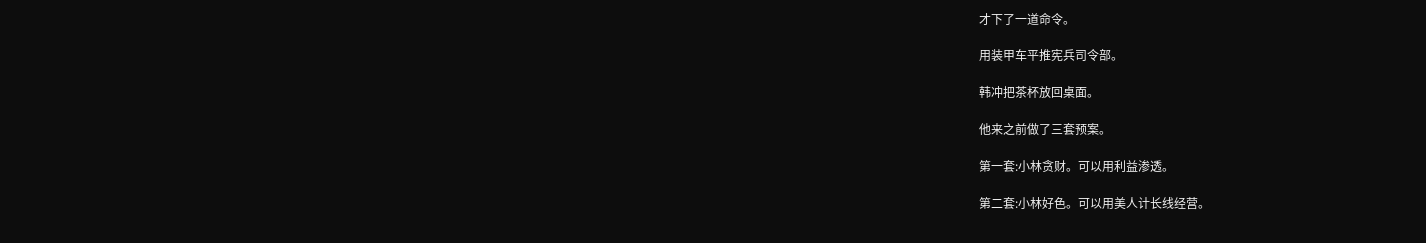才下了一道命令。

用装甲车平推宪兵司令部。

韩冲把茶杯放回桌面。

他来之前做了三套预案。

第一套:小林贪财。可以用利益渗透。

第二套:小林好色。可以用美人计长线经营。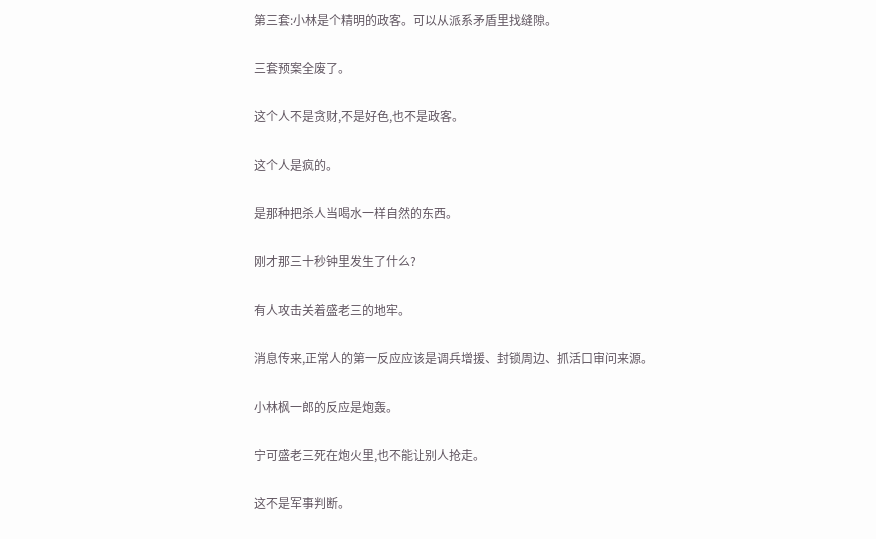第三套:小林是个精明的政客。可以从派系矛盾里找缝隙。

三套预案全废了。

这个人不是贪财,不是好色,也不是政客。

这个人是疯的。

是那种把杀人当喝水一样自然的东西。

刚才那三十秒钟里发生了什么?

有人攻击关着盛老三的地牢。

消息传来,正常人的第一反应应该是调兵增援、封锁周边、抓活口审问来源。

小林枫一郎的反应是炮轰。

宁可盛老三死在炮火里,也不能让别人抢走。

这不是军事判断。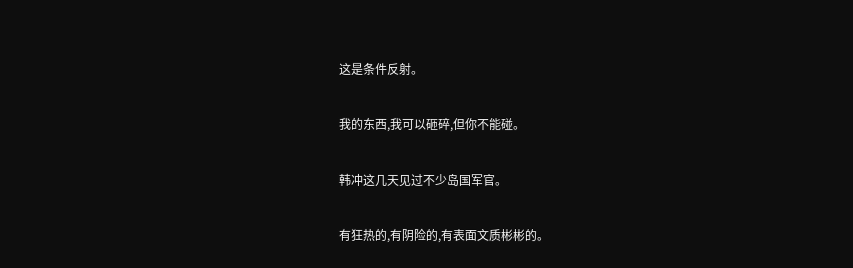这是条件反射。

我的东西,我可以砸碎,但你不能碰。

韩冲这几天见过不少岛国军官。

有狂热的,有阴险的,有表面文质彬彬的。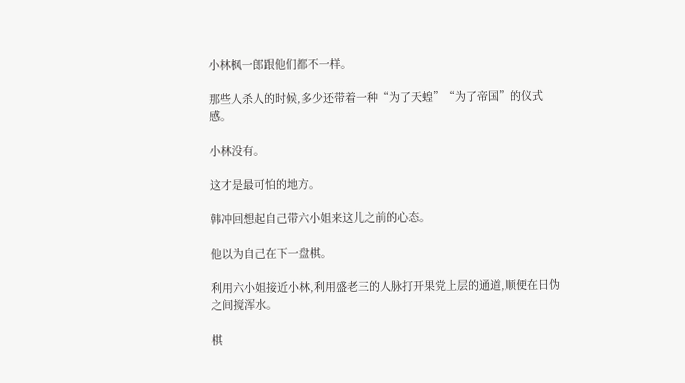小林枫一郎跟他们都不一样。

那些人杀人的时候,多少还带着一种“为了天蝗”“为了帝国”的仪式感。

小林没有。

这才是最可怕的地方。

韩冲回想起自己带六小姐来这儿之前的心态。

他以为自己在下一盘棋。

利用六小姐接近小林,利用盛老三的人脉打开果党上层的通道,顺便在日伪之间搅浑水。

棋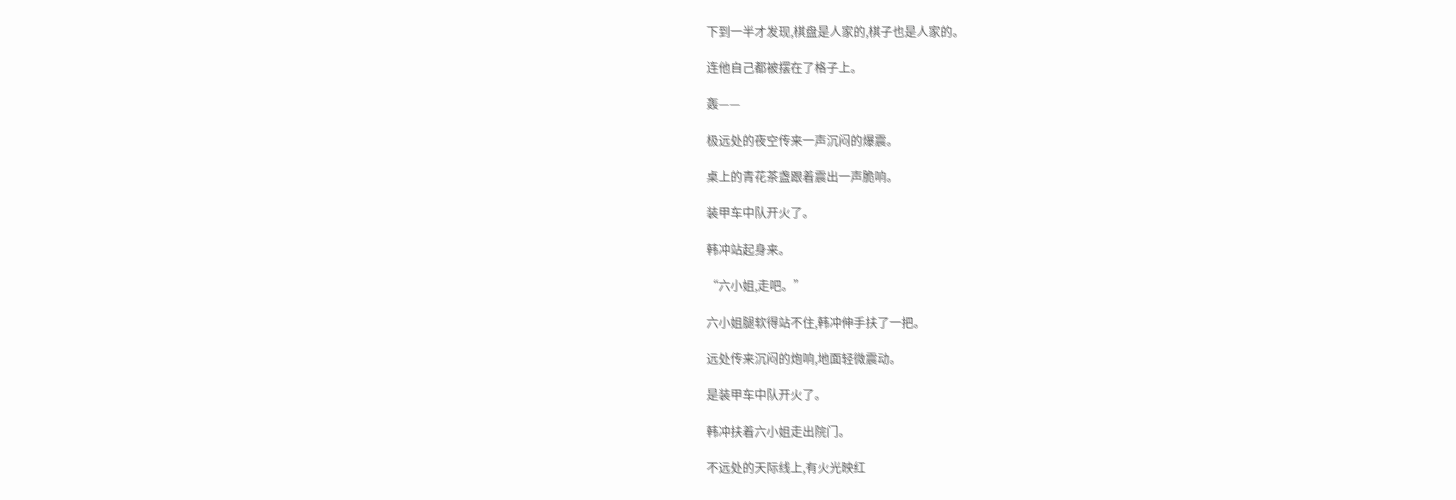下到一半才发现,棋盘是人家的,棋子也是人家的。

连他自己都被摆在了格子上。

轰——

极远处的夜空传来一声沉闷的爆震。

桌上的青花茶盏跟着震出一声脆响。

装甲车中队开火了。

韩冲站起身来。

“六小姐,走吧。”

六小姐腿软得站不住,韩冲伸手扶了一把。

远处传来沉闷的炮响,地面轻微震动。

是装甲车中队开火了。

韩冲扶着六小姐走出院门。

不远处的天际线上,有火光映红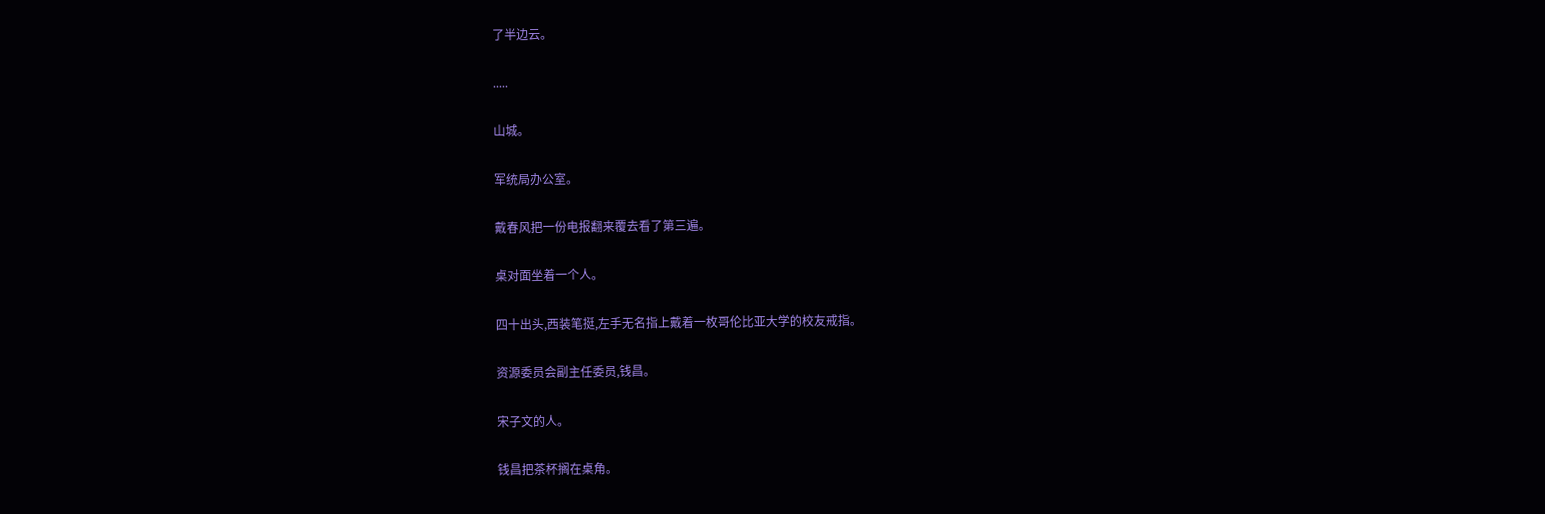了半边云。

.....

山城。

军统局办公室。

戴春风把一份电报翻来覆去看了第三遍。

桌对面坐着一个人。

四十出头,西装笔挺,左手无名指上戴着一枚哥伦比亚大学的校友戒指。

资源委员会副主任委员,钱昌。

宋子文的人。

钱昌把茶杯搁在桌角。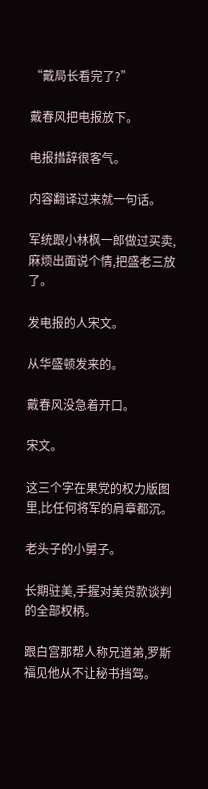“戴局长看完了?”

戴春风把电报放下。

电报措辞很客气。

内容翻译过来就一句话。

军统跟小林枫一郎做过买卖,麻烦出面说个情,把盛老三放了。

发电报的人宋文。

从华盛顿发来的。

戴春风没急着开口。

宋文。

这三个字在果党的权力版图里,比任何将军的肩章都沉。

老头子的小舅子。

长期驻美,手握对美贷款谈判的全部权柄。

跟白宫那帮人称兄道弟,罗斯福见他从不让秘书挡驾。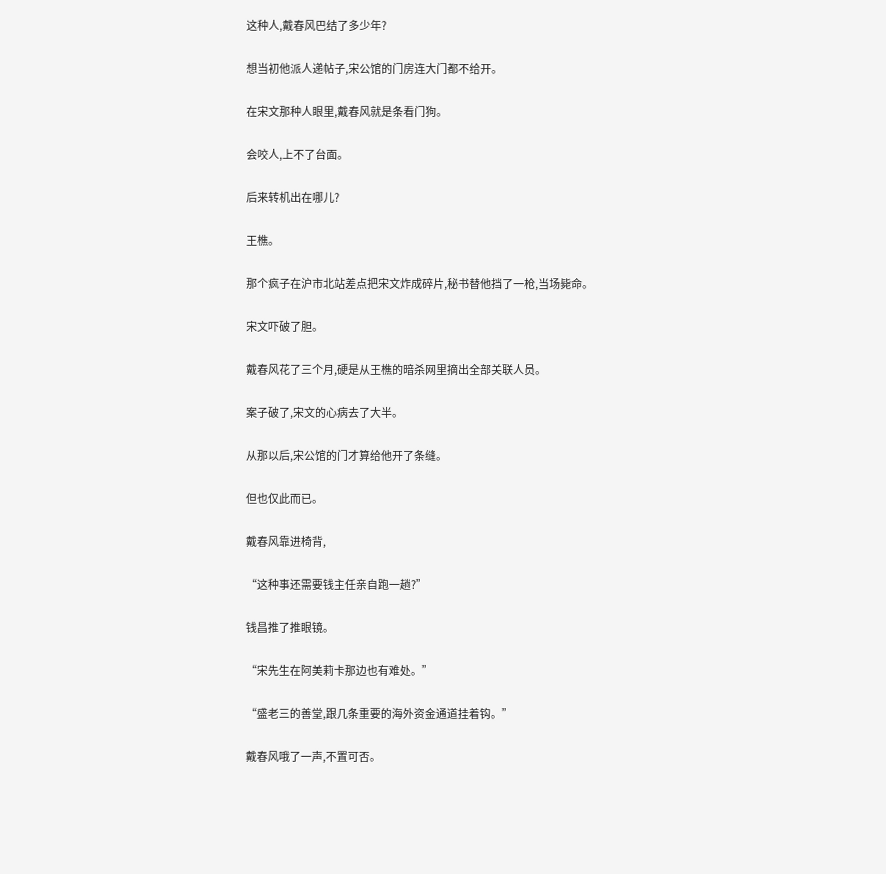这种人,戴春风巴结了多少年?

想当初他派人递帖子,宋公馆的门房连大门都不给开。

在宋文那种人眼里,戴春风就是条看门狗。

会咬人,上不了台面。

后来转机出在哪儿?

王樵。

那个疯子在沪市北站差点把宋文炸成碎片,秘书替他挡了一枪,当场毙命。

宋文吓破了胆。

戴春风花了三个月,硬是从王樵的暗杀网里摘出全部关联人员。

案子破了,宋文的心病去了大半。

从那以后,宋公馆的门才算给他开了条缝。

但也仅此而已。

戴春风靠进椅背,

“这种事还需要钱主任亲自跑一趟?”

钱昌推了推眼镜。

“宋先生在阿美莉卡那边也有难处。”

“盛老三的善堂,跟几条重要的海外资金通道挂着钩。”

戴春风哦了一声,不置可否。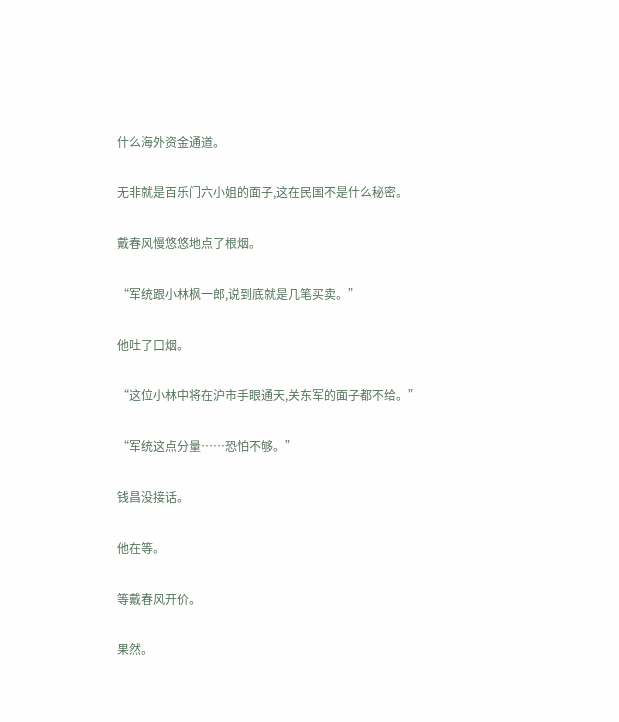什么海外资金通道。

无非就是百乐门六小姐的面子,这在民国不是什么秘密。

戴春风慢悠悠地点了根烟。

“军统跟小林枫一郎,说到底就是几笔买卖。”

他吐了口烟。

“这位小林中将在沪市手眼通天,关东军的面子都不给。”

“军统这点分量……恐怕不够。”

钱昌没接话。

他在等。

等戴春风开价。

果然。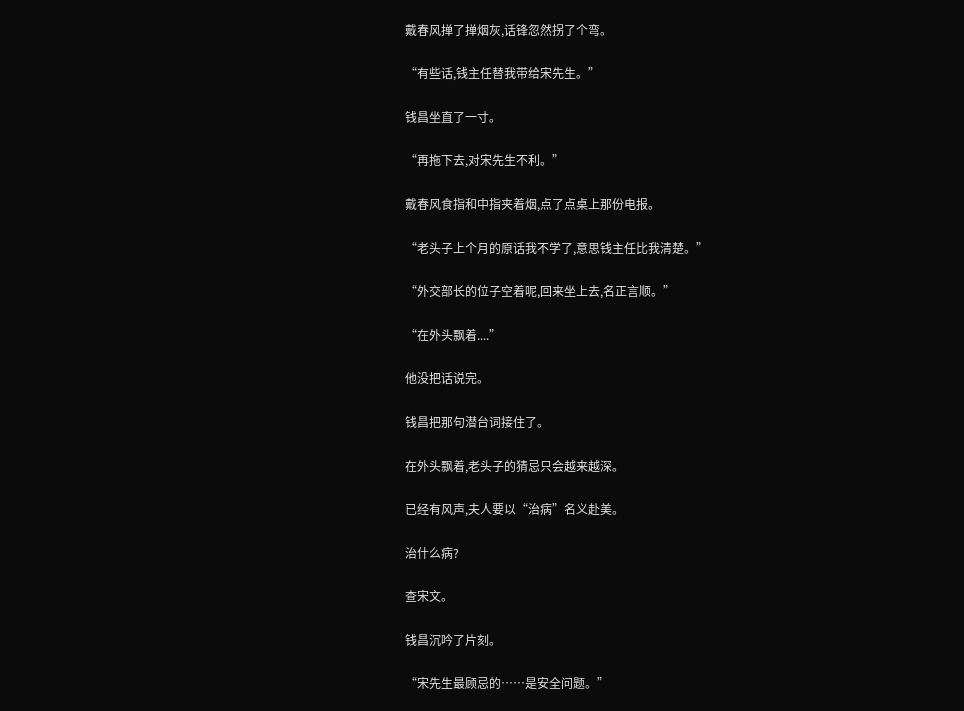戴春风掸了掸烟灰,话锋忽然拐了个弯。

“有些话,钱主任替我带给宋先生。”

钱昌坐直了一寸。

“再拖下去,对宋先生不利。”

戴春风食指和中指夹着烟,点了点桌上那份电报。

“老头子上个月的原话我不学了,意思钱主任比我清楚。”

“外交部长的位子空着呢,回来坐上去,名正言顺。”

“在外头飘着....”

他没把话说完。

钱昌把那句潜台词接住了。

在外头飘着,老头子的猜忌只会越来越深。

已经有风声,夫人要以“治病”名义赴美。

治什么病?

查宋文。

钱昌沉吟了片刻。

“宋先生最顾忌的……是安全问题。”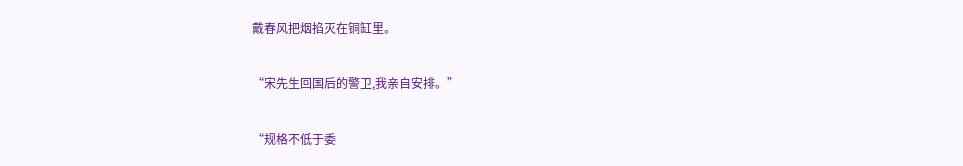戴春风把烟掐灭在铜缸里。

“宋先生回国后的警卫,我亲自安排。”

“规格不低于委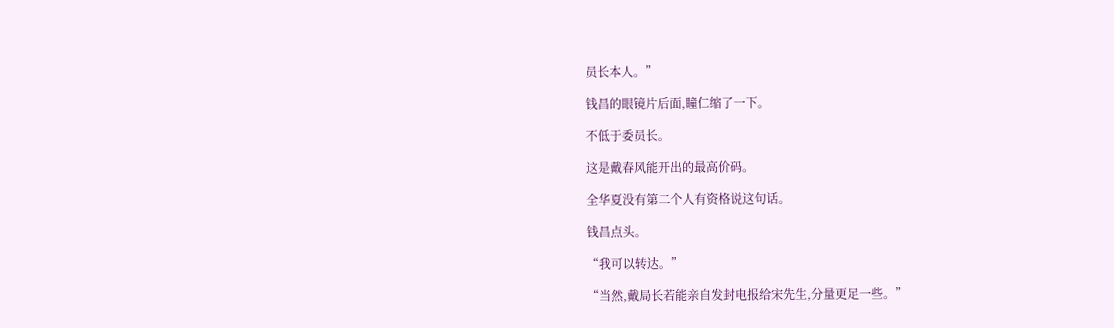员长本人。”

钱昌的眼镜片后面,瞳仁缩了一下。

不低于委员长。

这是戴春风能开出的最高价码。

全华夏没有第二个人有资格说这句话。

钱昌点头。

“我可以转达。”

“当然,戴局长若能亲自发封电报给宋先生,分量更足一些。”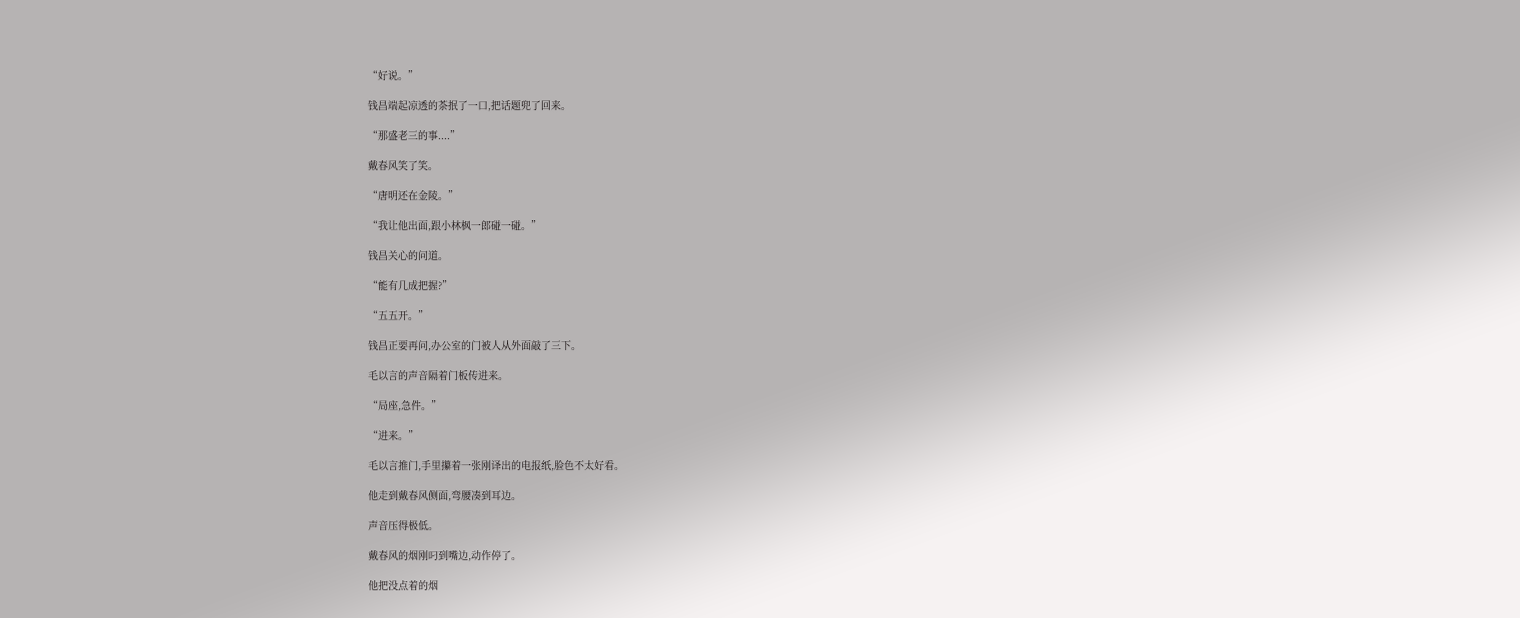“好说。”

钱昌端起凉透的茶抿了一口,把话题兜了回来。

“那盛老三的事....”

戴春风笑了笑。

“唐明还在金陵。”

“我让他出面,跟小林枫一郎碰一碰。”

钱昌关心的问道。

“能有几成把握?”

“五五开。”

钱昌正要再问,办公室的门被人从外面敲了三下。

毛以言的声音隔着门板传进来。

“局座,急件。”

“进来。”

毛以言推门,手里攥着一张刚译出的电报纸,脸色不太好看。

他走到戴春风侧面,弯腰凑到耳边。

声音压得极低。

戴春风的烟刚叼到嘴边,动作停了。

他把没点着的烟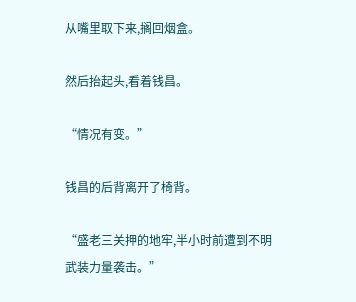从嘴里取下来,搁回烟盒。

然后抬起头,看着钱昌。

“情况有变。”

钱昌的后背离开了椅背。

“盛老三关押的地牢,半小时前遭到不明武装力量袭击。”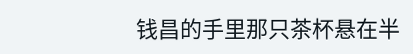钱昌的手里那只茶杯悬在半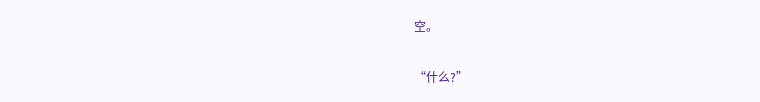空。

“什么?”